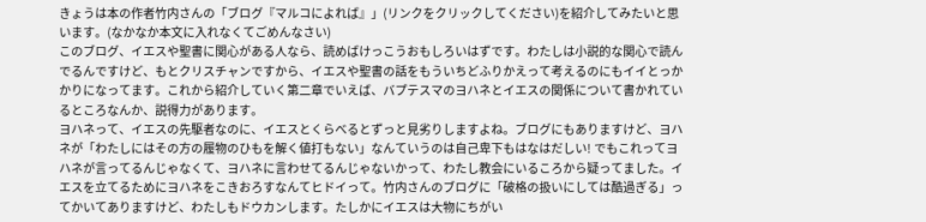きょうは本の作者竹内さんの「ブログ『マルコによれば』」(リンクをクリックしてください)を紹介してみたいと思います。(なかなか本文に入れなくてごめんなさい)
このブログ、イエスや聖書に関心がある人なら、読めばけっこうおもしろいはずです。わたしは小説的な関心で読んでるんですけど、もとクリスチャンですから、イエスや聖書の話をもういちどふりかえって考えるのにもイイとっかかりになってます。これから紹介していく第二章でいえば、バプテスマのヨハネとイエスの関係について書かれているところなんか、説得力があります。
ヨハネって、イエスの先駆者なのに、イエスとくらべるとずっと見劣りしますよね。ブログにもありますけど、ヨハネが「わたしにはその方の履物のひもを解く値打もない」なんていうのは自己卑下もはなはだしい! でもこれってヨハネが言ってるんじゃなくて、ヨハネに言わせてるんじゃないかって、わたし教会にいるころから疑ってました。イエスを立てるためにヨハネをこきおろすなんてヒドイって。竹内さんのブログに「破格の扱いにしては酷過ぎる」ってかいてありますけど、わたしもドウカンします。たしかにイエスは大物にちがい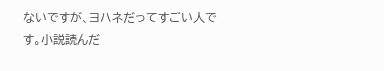ないですが、ヨハネだってすごい人です。小説読んだ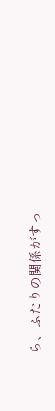ら、ふたりの関係がすっ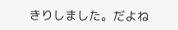きりしました。だよね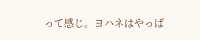って感じ。ヨハネはやっぱ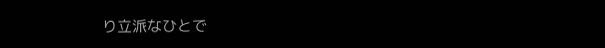り立派なひとで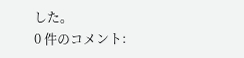した。
0 件のコメント: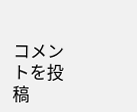コメントを投稿